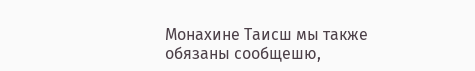Монахине Таисш мы также обязаны сообщешю,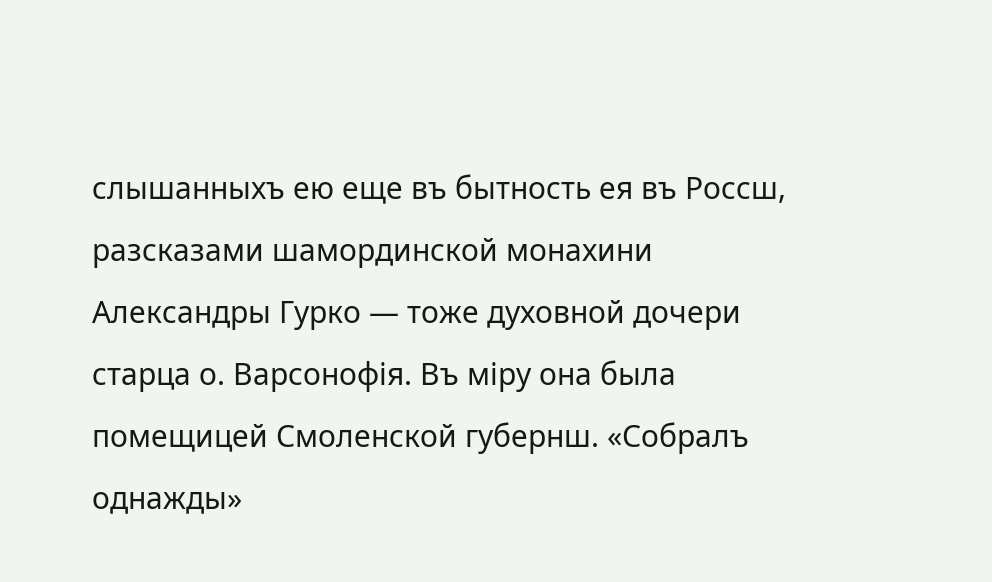слышанныхъ ею еще въ бытность ея въ Россш, разсказами шамординской монахини Александры Гурко — тоже духовной дочери старца о. Варсонофiя. Въ мiру она была помещицей Смоленской губернш. «Собралъ однажды»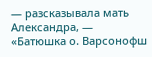— разсказывала мать Александра, — «Батюшка о. Варсонофш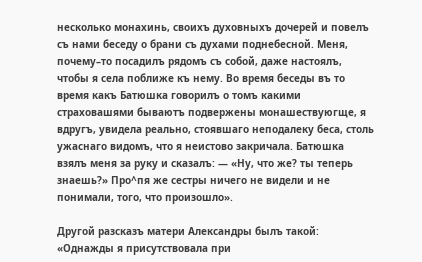несколько монахинь, своихъ духовныхъ дочерей и повелъ съ нами беседу о брани съ духами поднебесной. Меня, почему–то посадилъ рядомъ съ собой, даже настоялъ, чтобы я села поближе къ нему. Во время беседы въ то время какъ Батюшка говорилъ о томъ какими страховашями бываютъ подвержены монашествуюгще, я вдругъ, увидела реально, стоявшаго неподалеку беса, столь ужаснаго видомъ, что я неистово закричала. Батюшка взялъ меня за руку и сказалъ: — «Ну, что же? ты теперь знаешь?» Про^пя же сестры ничего не видели и не понимали, того, что произошло».

Другой разсказъ матери Александры былъ такой: «Однажды я присутствовала при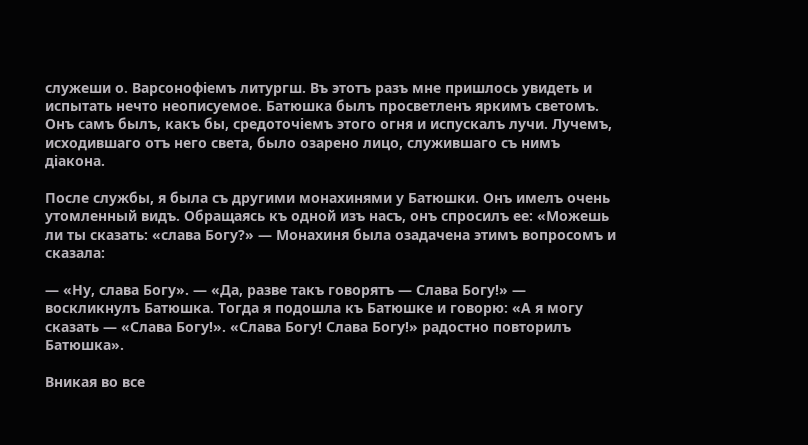служеши о. Варсонофiемъ литургш. Въ этотъ разъ мне пришлось увидеть и испытать нечто неописуемое. Батюшка былъ просветленъ яркимъ светомъ. Онъ самъ былъ, какъ бы, средоточiемъ этого огня и испускалъ лучи. Лучемъ, исходившаго отъ него света, было озарено лицо, служившаго съ нимъ дiакона.

После службы, я была съ другими монахинями у Батюшки. Онъ имелъ очень утомленный видъ. Обращаясь къ одной изъ насъ, онъ спросилъ ее: «Можешь ли ты сказать: «слава Богу?» — Монахиня была озадачена этимъ вопросомъ и сказала:

— «Ну, слава Богу». — «Да, разве такъ говорятъ — Слава Богу!» — воскликнулъ Батюшка. Тогда я подошла къ Батюшке и говорю: «А я могу сказать — «Слава Богу!». «Слава Богу! Слава Богу!» радостно повторилъ Батюшка».

Вникая во все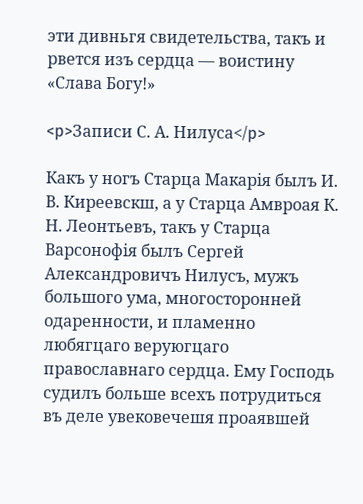эти дивньгя свидетельства, такъ и рвется изъ сердца — воистину «Слава Богу!»

<p>Записи С. А. Нилуса</p>

Какъ у ногъ Старца Макарiя былъ И. В. Киреевскш, а у Старца Амвроая К. Н. Леонтьевъ, такъ у Старца Варсонофiя былъ Сергей Александровичъ Нилусъ, мужъ большого ума, многосторонней одаренности, и пламенно любягцаго веруюгцаго православнаго сердца. Ему Господь судилъ больше всехъ потрудиться въ деле увековечешя проаявшей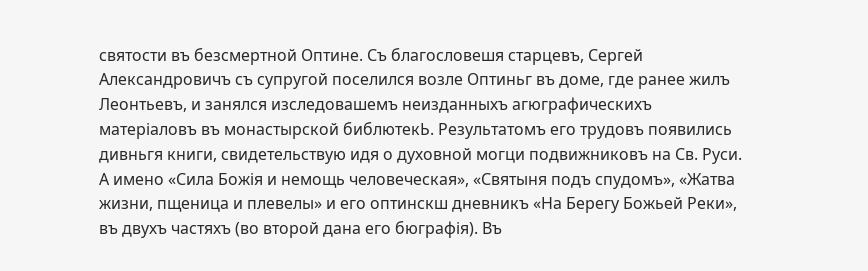святости въ безсмертной Оптине. Съ благословешя старцевъ, Сергей Александровичъ съ супругой поселился возле Оптиньг въ доме, где ранее жилъ Леонтьевъ, и занялся изследовашемъ неизданныхъ агюграфическихъ матерiаловъ въ монастырской библютекЬ. Результатомъ его трудовъ появились дивньгя книги, свидетельствую идя о духовной могци подвижниковъ на Св. Руси. А имено «Сила Божiя и немощь человеческая», «Святыня подъ спудомъ», «Жатва жизни, пщеница и плевелы» и его оптинскш дневникъ «На Берегу Божьей Реки», въ двухъ частяхъ (во второй дана его бюграфiя). Въ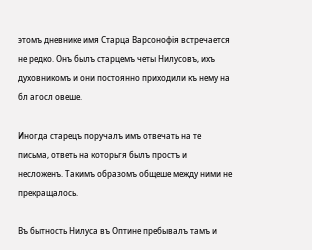этомъ дневнике имя Старца Варсонофiя встречается не редко. Онъ былъ старцемъ четы Нилусовъ, ихъ духовникомъ и они постоянно приходили къ нему на бл агосл овеше.

Иногда старецъ поручалъ имъ отвечать на те письма, ответь на которьгя былъ простъ и несложенъ. Такимъ образомъ общеше между ними не прекращалось.

Въ бытность Нилуса въ Оптине пребывалъ тамъ и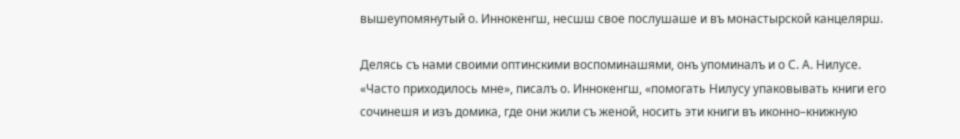вышеупомянутый о. Иннокенгш, несшш свое послушаше и въ монастырской канцелярш.

Делясь съ нами своими оптинскими воспоминашями, онъ упоминалъ и о С. А. Нилусе. «Часто приходилось мне», писалъ о. Иннокенгш, «помогать Нилусу упаковывать книги его сочинешя и изъ домика, где они жили съ женой, носить эти книги въ иконно–книжную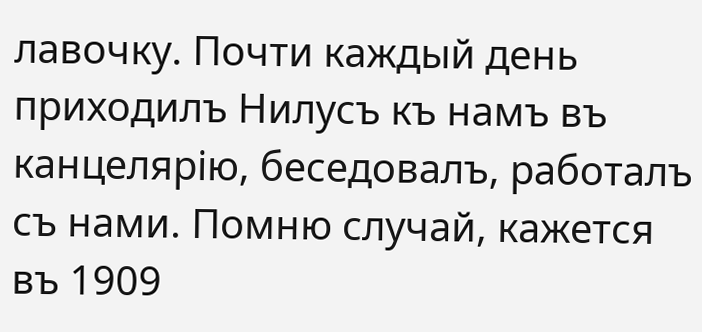лавочку. Почти каждый день приходилъ Нилусъ къ намъ въ канцелярiю, беседовалъ, работалъ съ нами. Помню случай, кажется въ 1909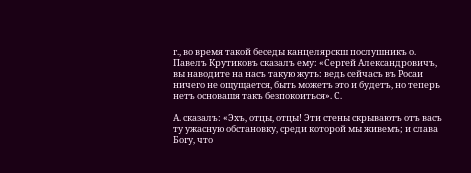г., во время такой беседы канцелярскш послушникъ о. Павелъ Крутиковъ сказалъ ему: «Сергей Александровичъ, вы наводите на насъ такую жуть: ведь сейчасъ въ Росаи ничего не ощущается, быть можетъ это и будетъ, но теперь нетъ основашя такъ безпокоиться». С.

А. сказалъ: «Эхъ, отцы, отцы! Эти стены скрываютъ отъ васъ ту ужасную обстановку, среди которой мы живемъ; и слава Богу, что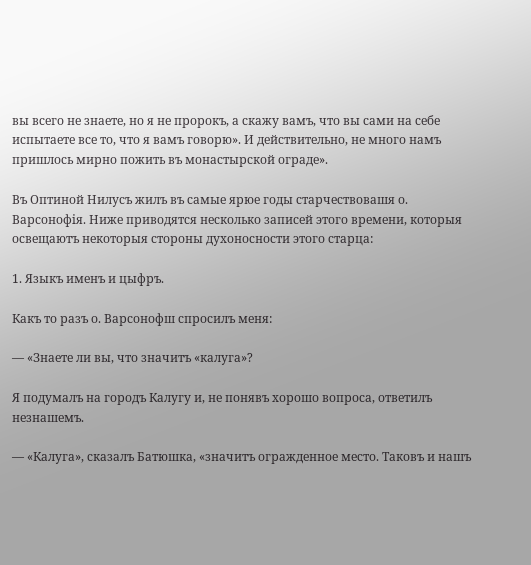вы всего не знаете, но я не пророкъ, а скажу вамъ, что вы сами на себе испытаете все то, что я вамъ говорю». И действительно, не много намъ пришлось мирно пожить въ монастырской ограде».

Въ Оптиной Нилусъ жилъ въ самые ярюе годы старчествовашя о. Варсонофiя. Ниже приводятся несколько записей этого времени, которыя освещаютъ некоторыя стороны духоносности этого старца:

1. Языкъ именъ и цыфръ.

Какъ то разъ о. Варсонофш спросилъ меня:

— «Знаете ли вы, что значитъ «калуга»?

Я подумалъ на городъ Калугу и, не понявъ хорошо вопроса, ответилъ незнашемъ.

— «Калуга», сказалъ Батюшка, «значитъ огражденное место. Таковъ и нашъ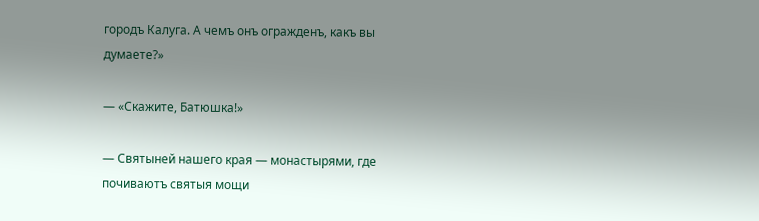городъ Калуга. А чемъ онъ огражденъ, какъ вы думаете?»

— «Скажите, Батюшка!»

— Святыней нашего края — монастырями, где почиваютъ святыя мощи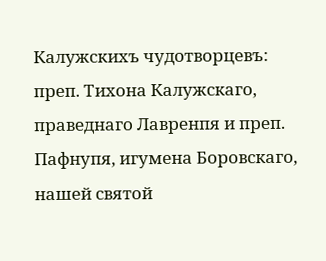Калужскихъ чудотворцевъ: преп. Тихона Калужскаго, праведнаго Лавренпя и преп. Пафнупя, игумена Боровскаго, нашей святой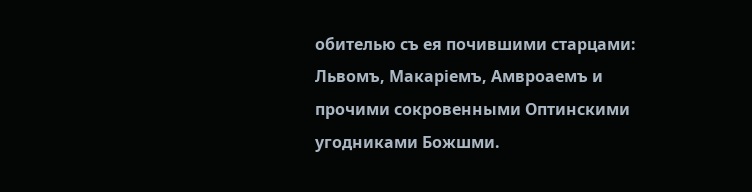обителью съ ея почившими старцами: Львомъ, Макарiемъ, Амвроаемъ и прочими сокровенными Оптинскими угодниками Божшми.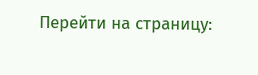Перейти на страницу: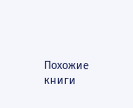Похожие книги